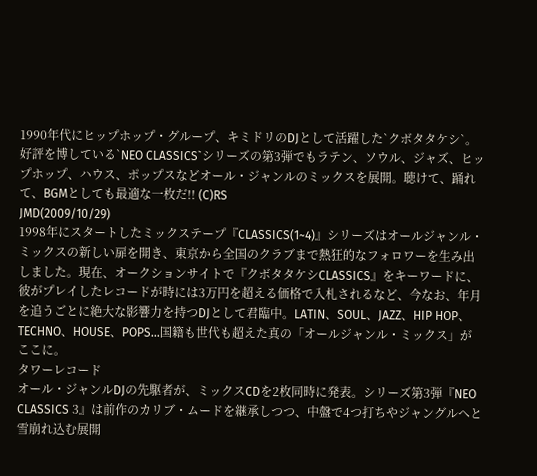1990年代にヒップホップ・グループ、キミドリのDJとして活躍した`クボタタケシ`。好評を博している`NEO CLASSICS`シリーズの第3弾でもラテン、ソウル、ジャズ、ヒップホップ、ハウス、ポップスなどオール・ジャンルのミックスを展開。聴けて、踊れて、BGMとしても最適な一枚だ!! (C)RS
JMD(2009/10/29)
1998年にスタートしたミックステープ『CLASSICS(1~4)』シリーズはオールジャンル・ミックスの新しい扉を開き、東京から全国のクラブまで熱狂的なフォロワーを生み出しました。現在、オークションサイトで『クボタタケシCLASSICS』をキーワードに、彼がプレイしたレコードが時には3万円を超える価格で入札されるなど、今なお、年月を追うごとに絶大な影響力を持つDJとして君臨中。LATIN、SOUL、JAZZ、HIP HOP、TECHNO、HOUSE、POPS...国籍も世代も超えた真の「オールジャンル・ミックス」がここに。
タワーレコード
オール・ジャンルDJの先駆者が、ミックスCDを2枚同時に発表。シリーズ第3弾『NEO CLASSICS 3』は前作のカリブ・ムードを継承しつつ、中盤で4つ打ちやジャングルへと雪崩れ込む展開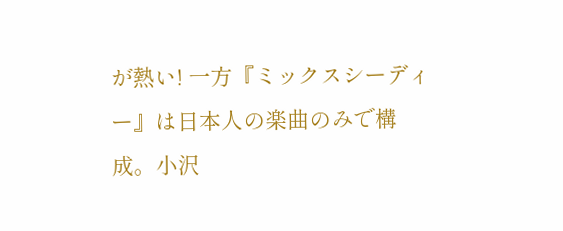が熱い! 一方『ミックスシーディー』は日本人の楽曲のみで構成。小沢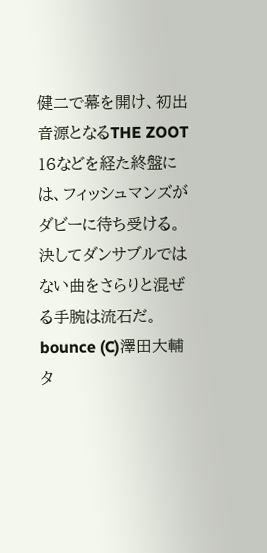健二で幕を開け、初出音源となるTHE ZOOT 16などを経た終盤には、フィッシュマンズがダビーに待ち受ける。決してダンサブルではない曲をさらりと混ぜる手腕は流石だ。
bounce (C)澤田大輔
タ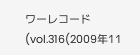ワーレコード(vol.316(2009年11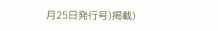月25日発行号)掲載)